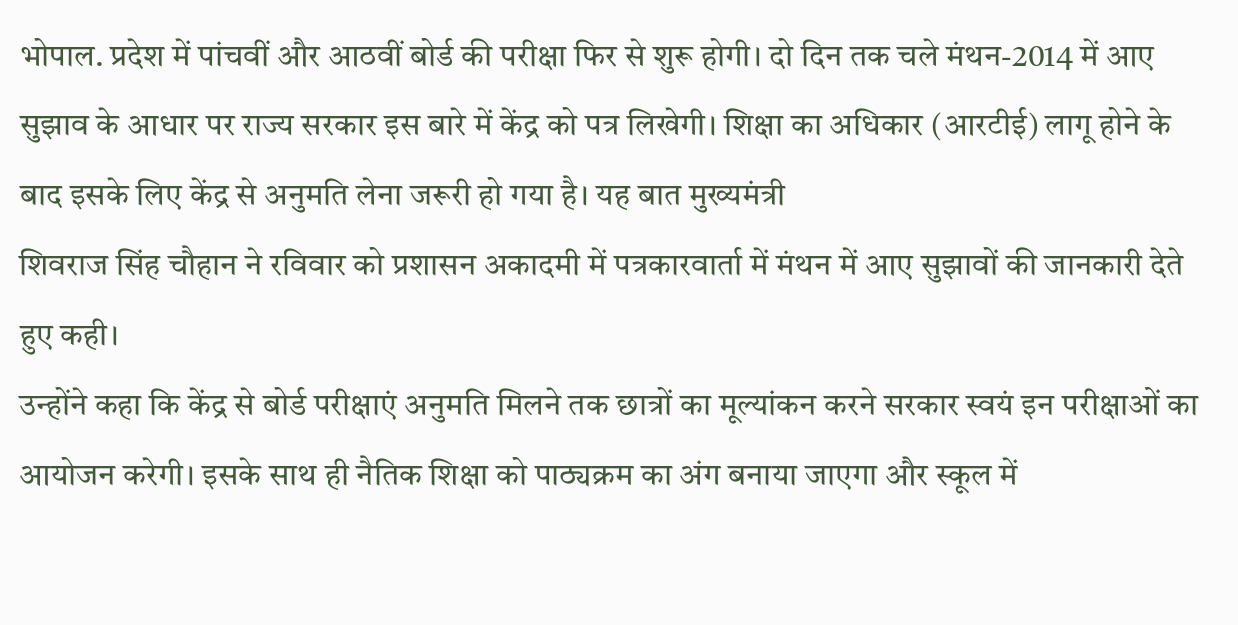भोपाल. प्रदेश में पांचवीं और आठवीं बोर्ड की परीक्षा फिर से शुरू होगी। दो दिन तक चले मंथन-2014 में आए सुझाव के आधार पर राज्य सरकार इस बारे में केंद्र को पत्र लिखेगी। शिक्षा का अधिकार (आरटीई) लागू होने के बाद इसके लिए केंद्र से अनुमति लेना जरूरी हो गया है। यह बात मुख्यमंत्री
शिवराज सिंह चौहान ने रविवार को प्रशासन अकादमी में पत्रकारवार्ता में मंथन में आए सुझावों की जानकारी देते हुए कही।
उन्होंने कहा कि केंद्र से बोर्ड परीक्षाएं अनुमति मिलने तक छात्रों का मूल्यांकन करने सरकार स्वयं इन परीक्षाओं का आयोजन करेगी। इसके साथ ही नैतिक शिक्षा को पाठ्यक्रम का अंग बनाया जाएगा और स्कूल में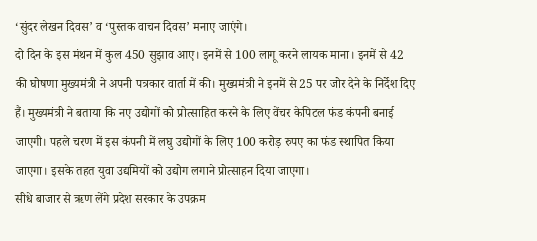‘सुंदर लेखन दिवस’ व ‘पुस्तक वाचन दिवस’ मनाए जाएंगे।
दो दिन के इस मंथन में कुल 450 सुझाव आए। इनमें से 100 लागू करने लायक माना। इनमें से 42 की घोषणा मुख्यमंत्री ने अपनी पत्रकार वार्ता में की। मुख्यमंत्री ने इनमें से 25 पर जोर देने के निर्देश दिए हैं। मुख्यमंत्री ने बताया कि नए उद्योगों को प्रोत्साहित करने के लिए वेंचर केपिटल फंड कंपनी बनाई जाएगी। पहले चरण में इस कंपनी में लघु उद्योगों के लिए 100 करोड़ रुपए का फंड स्थापित किया जाएगा। इसके तहत युवा उद्यमियों को उद्योग लगाने प्रोत्साहन दिया जाएगा।
सीधे बाजार से ऋण लेंगे प्रदेश सरकार के उपक्रम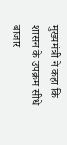मुख्यमंत्री ने कहा कि शासन के उपक्रम सीधे बाजार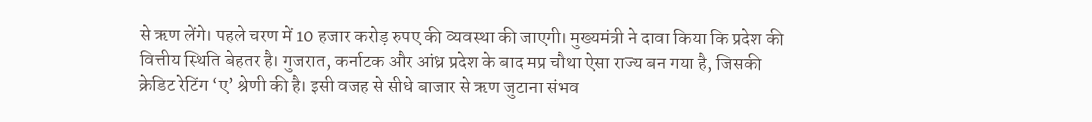से ऋण लेंगे। पहले चरण में 10 हजार करोड़ रुपए की व्यवस्था की जाएगी। मुख्यमंत्री ने दावा किया कि प्रदेश की वित्तीय स्थिति बेहतर है। गुजरात, कर्नाटक और आंध्र प्रदेश के बाद मप्र चौथा ऐसा राज्य बन गया है, जिसकी क्रेडिट रेटिंग ‘ए’ श्रेणी की है। इसी वजह से सीधे बाजार से ऋण जुटाना संभव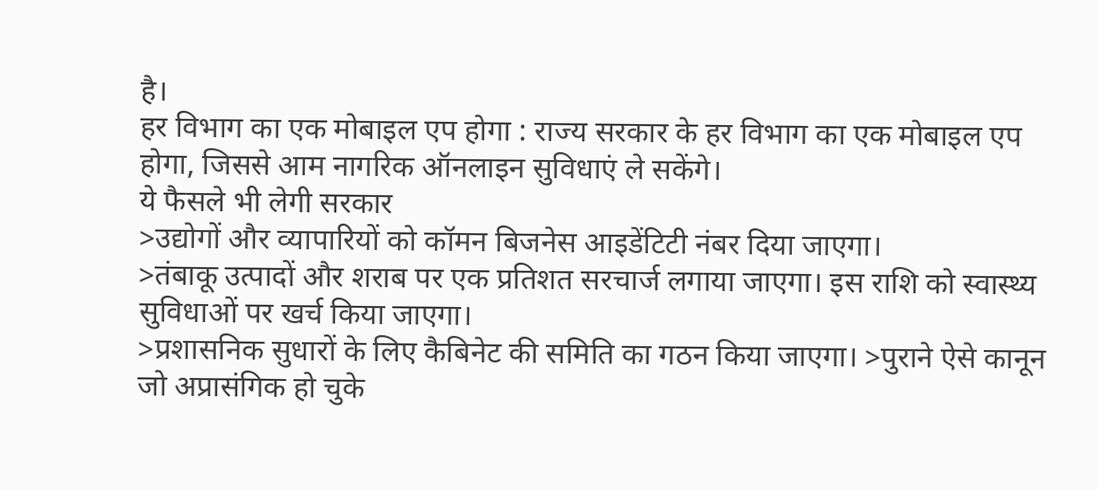है।
हर विभाग का एक मोबाइल एप होगा : राज्य सरकार के हर विभाग का एक मोबाइल एप होगा, जिससे आम नागरिक ऑनलाइन सुविधाएं ले सकेंगे।
ये फैसले भी लेगी सरकार
>उद्योगों और व्यापारियों को कॉमन बिजनेस आइडेंटिटी नंबर दिया जाएगा।
>तंबाकू उत्पादों और शराब पर एक प्रतिशत सरचार्ज लगाया जाएगा। इस राशि को स्वास्थ्य सुविधाओं पर खर्च किया जाएगा।
>प्रशासनिक सुधारों के लिए कैबिनेट की समिति का गठन किया जाएगा। >पुराने ऐसे कानून जो अप्रासंगिक हो चुके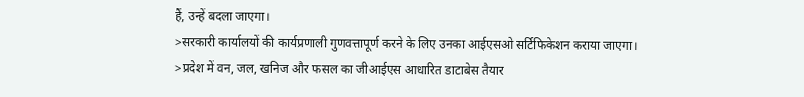हैं, उन्हें बदला जाएगा।
>सरकारी कार्यालयों की कार्यप्रणाली गुणवत्तापूर्ण करने के लिए उनका आईएसओ सर्टिफिकेशन कराया जाएगा।
>प्रदेश में वन, जल, खनिज और फसल का जीआईएस आधारित डाटाबेस तैयार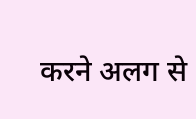करने अलग से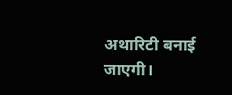अथारिटी बनाई जाएगी।